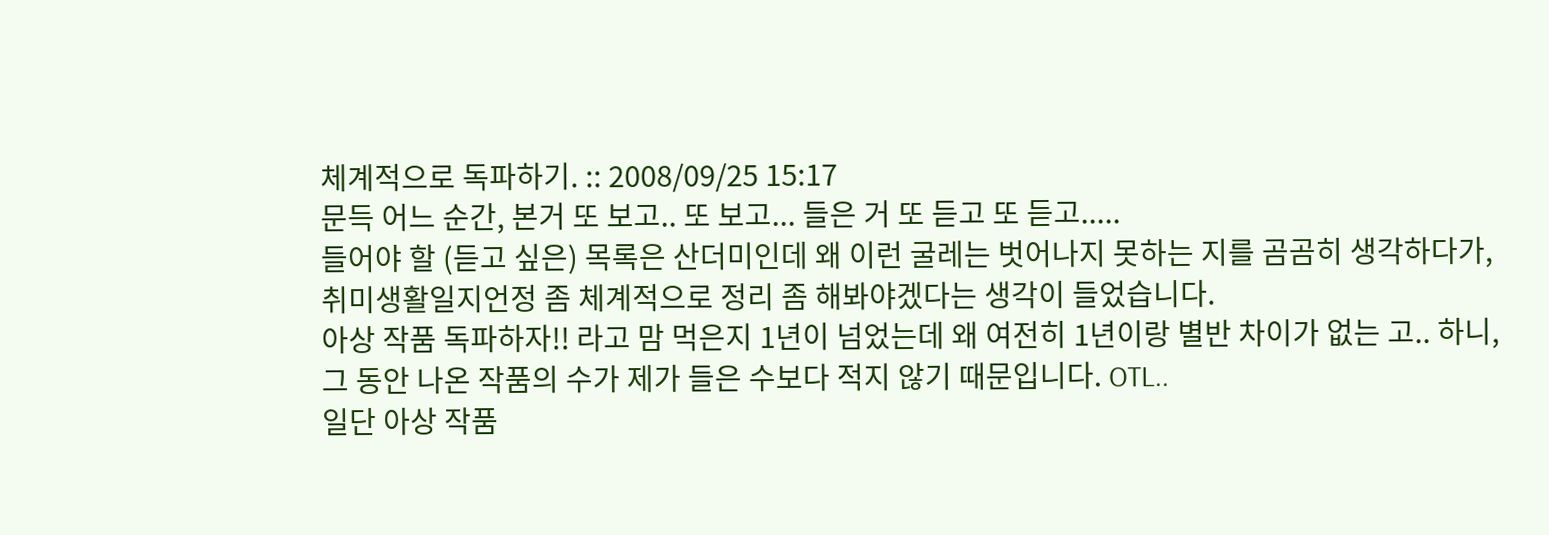체계적으로 독파하기. :: 2008/09/25 15:17
문득 어느 순간, 본거 또 보고.. 또 보고... 들은 거 또 듣고 또 듣고.....
들어야 할 (듣고 싶은) 목록은 산더미인데 왜 이런 굴레는 벗어나지 못하는 지를 곰곰히 생각하다가,
취미생활일지언정 좀 체계적으로 정리 좀 해봐야겠다는 생각이 들었습니다.
아상 작품 독파하자!! 라고 맘 먹은지 1년이 넘었는데 왜 여전히 1년이랑 별반 차이가 없는 고.. 하니,
그 동안 나온 작품의 수가 제가 들은 수보다 적지 않기 때문입니다. OTL..
일단 아상 작품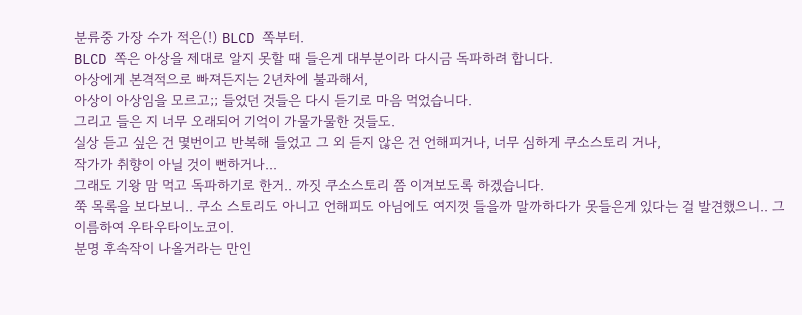분류중 가장 수가 적은(!) BLCD 쪽부터.
BLCD 쪽은 아상을 제대로 알지 못할 때 들은게 대부분이라 다시금 독파하려 합니다.
아상에게 본격적으로 빠져든지는 2년차에 불과해서,
아상이 아상임을 모르고;; 들었던 것들은 다시 듣기로 마음 먹었습니다.
그리고 들은 지 너무 오래되어 기억이 가물가물한 것들도.
실상 듣고 싶은 건 몇번이고 반복해 들었고 그 외 듣지 않은 건 언해피거나, 너무 심하게 쿠소스토리 거나,
작가가 취향이 아닐 것이 뻔하거나...
그래도 기왕 맘 먹고 독파하기로 한거.. 까짓 쿠소스토리 쯤 이겨보도록 하겠습니다.
쭉 목록을 보다보니.. 쿠소 스토리도 아니고 언해피도 아님에도 여지껏 들을까 말까하다가 못들은게 있다는 걸 발견했으니.. 그 이름하여 우타우타이노코이.
분명 후속작이 나올거라는 만인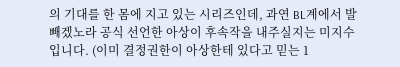의 기대를 한 몸에 지고 있는 시리즈인데, 과연 BL계에서 발빼겠노라 공식 선언한 아상이 후속작을 내주실지는 미지수입니다. (이미 결정권한이 아상한테 있다고 믿는 1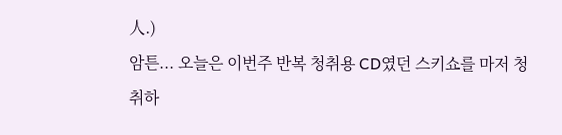人.)
암튼... 오늘은 이번주 반복 청취용 CD였던 스키쇼를 마저 청취하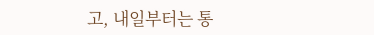고, 내일부터는 통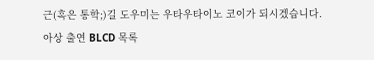근(혹은 통학;)길 도우미는 우타우타이노 코이가 되시겠습니다.
아상 출연 BLCD 목록